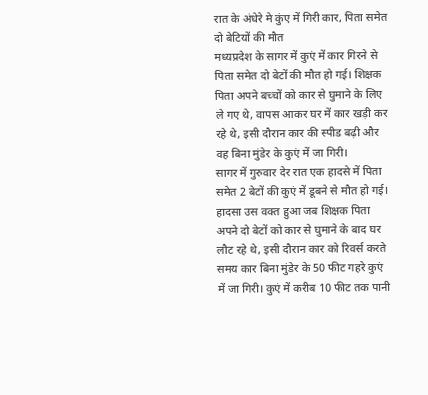रात के अंधेरे मे कुंए में गिरी कार, पिता समेत दो बेटियों की मौत
मध्यप्रदेश के सागर में कुएं में कार गिरने से पिता समेत दो बेटों की मौत हो गई। शिक्षक पिता अपने बच्चों को कार से घुमाने के लिए ले गए थे, वापस आकर घर में कार खड़ी कर रहे थे, इसी दौरान कार की स्पीड बढ़ी और वह बिना मुंडेर के कुएं में जा गिरी।
सागर में गुरुवार देर रात एक हादसे में पिता समेत 2 बेटों की कुएं में डूबने से मौत हो गई। हादसा उस वक्त हुआ जब शिक्षक पिता अपने दो बेटों को कार से घुमाने के बाद घर लौट रहे थे, इसी दौरान कार को रिवर्स करते समय कार बिना मुंडेर के 50 फीट गहरे कुएं में जा गिरी। कुएं में करीब 10 फीट तक पानी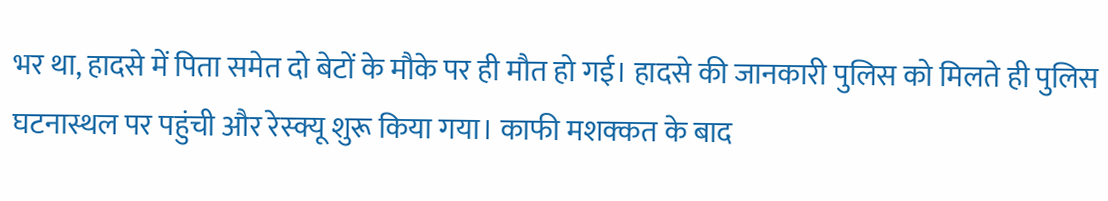भर था, हादसे में पिता समेत दो बेटों के मौके पर ही मौत हो गई। हादसे की जानकारी पुलिस को मिलते ही पुलिस घटनास्थल पर पहुंची और रेस्क्यू शुरू किया गया। काफी मशक्कत के बाद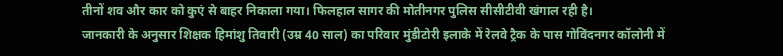तीनों शव और कार को कुएं से बाहर निकाला गया। फिलहाल सागर की मोतीनगर पुलिस सीसीटीवी खंगाल रही है।
जानकारी के अनुसार शिक्षक हिमांशु तिवारी (उम्र 40 साल) का परिवार मुंडीटोरी इलाके में रेलवे ट्रैक के पास गोविंदनगर कॉलोनी में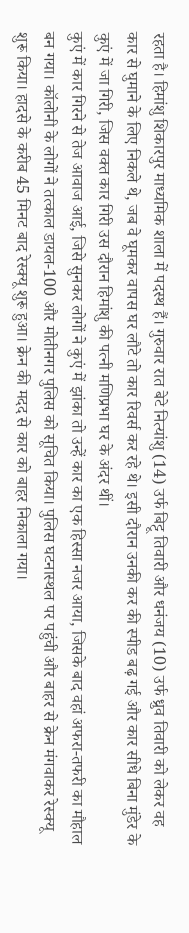रहता है। हिमांशु शिकारपुर माध्यमिक शाला में पदस्थ हैं। गुरुवार रात बेटे नित्यांशु (14) उर्फ बिट्टू तिवारी और धनंजय (10) उर्फ ध्रुव तिवारी को लेकर वह कार से घुमाने के लिए निकले थे, जब वे घूमकर वापस घर लौटे तो कार रिवर्स कर रहे थे। इसी दौरान उनकी कर की स्पीड बढ़ गई और कार सीधे बिना मुंडेर के कुएं में जा गिरी, जिस वक्त कार गिरी उस दौरान हिमांशु की पत्नी मणिप्रभा घर के अंदर थीं।
कुएं में कार गिरने से तेज आवाज आई, जिसे सुनकर लोगों ने कुएं में झांका तो उन्हें कार का एक हिस्सा नजर आया, जिसके बाद वहां अफरा-तफरी का मौहाल बन गया। कॉलोनी के लोगों ने तत्काल डायल-100 और मोतीनगर पुलिस को सूचित किया। पुलिस घटनास्थल पर पहुंची और बाहर से क्रेन मंगवाकर रेस्क्यू शुरू किया। हादसे के करीब 45 मिनट बाद रेस्क्यू शुरू हुआ। क्रेन की मदद से कार को बाहर निकाला गया।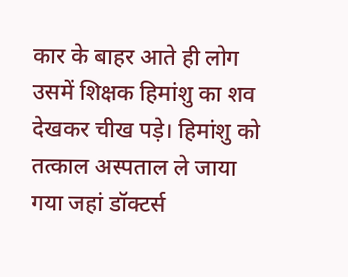कार के बाहर आते ही लोग उसमें शिक्षक हिमांशु का शव देखकर चीख पड़े। हिमांशु को तत्काल अस्पताल ले जाया गया जहां डॉक्टर्स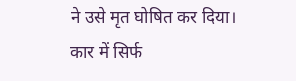ने उसे मृत घोषित कर दिया।
कार में सिर्फ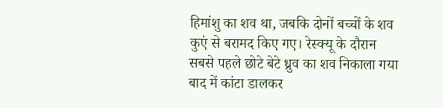हिमांशु का शव था, जबकि दोनों बच्चों के शव कुएं से बरामद किए गए। रेस्क्यू के दौरान सबसे पहले छोटे बेटे ध्रुव का शव निकाला गया बाद में कांटा डालकर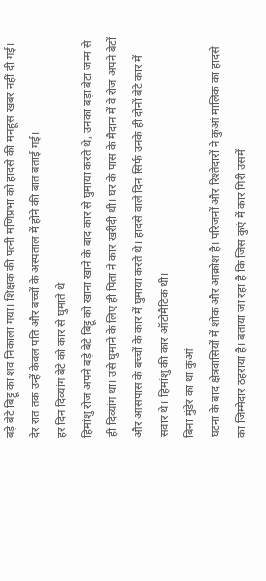बड़े बेटे बिट्टू का शव निकाला गया। शिक्षक की पत्नी मणिप्रभा को हादसे की मनहूस खबर नहीं दी गई। देर रात तक उन्हें केवल पति और बच्चों के अस्पताल में होने की बात बताई गई।
हर दिन दिव्यांग बेटे को कार से घुमाते थे
हिमांशु रोज अपने बड़े बेटे बिट्टू को खाना खाने के बाद कार से घुमाया करते थे, उनका बड़ा बेटा जन्म से ही दिव्यांग था। उसे घुमाने के लिए ही पिता ने कार खरीदी थी। घर के पास के मैदान में वे रोज अपने बेटों और आसपास के बच्चों के कार में घुमाया करते थे। हादसे वाले दिन सिर्फ उनके ही दोनों बेटे कार में सवार थे। हिमांशु की कार ऑटोमैटिक थी।
बिना मुंडेर का था कुआं
घटना के बाद क्षेत्रवासियों में शोक और आक्रोश है। परिजनों और रिश्तेदारों ने कुआं मालिक का हादसे का जिम्मेदार ठहराया है। बताया जा रहा है कि जिस कुएं में कार गिरी उसमें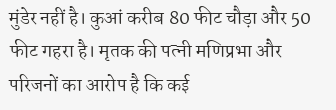मुंडेर नहीं है। कुआं करीब 80 फीट चौड़ा और 50 फीट गहरा है। मृतक की पत्नी मणिप्रभा और परिजनों का आरोप है कि कई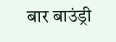बार बाउंड्री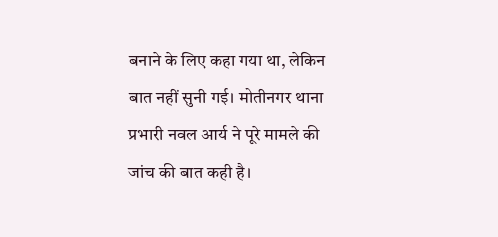बनाने के लिए कहा गया था, लेकिन बात नहीं सुनी गई। मोतीनगर थाना प्रभारी नवल आर्य ने पूरे मामले की जांच की बात कही है।